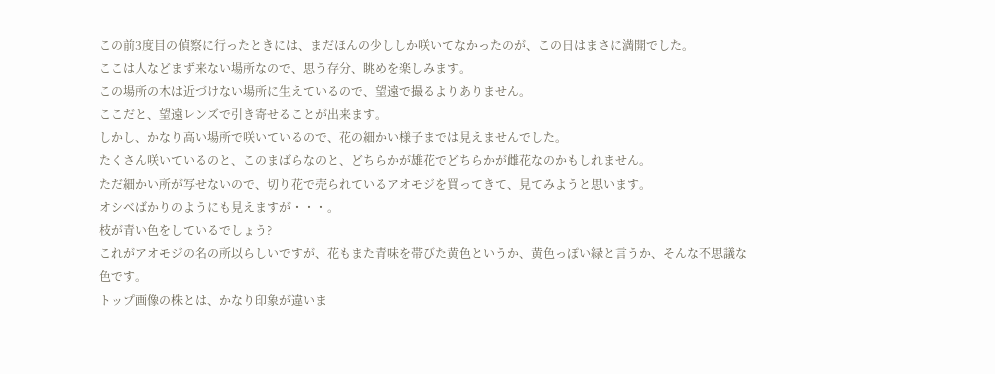この前3度目の偵察に行ったときには、まだほんの少ししか咲いてなかったのが、この日はまさに満開でした。
ここは人などまず来ない場所なので、思う存分、眺めを楽しみます。
この場所の木は近づけない場所に生えているので、望遠で撮るよりありません。
ここだと、望遠レンズで引き寄せることが出来ます。
しかし、かなり高い場所で咲いているので、花の細かい様子までは見えませんでした。
たくさん咲いているのと、このまばらなのと、どちらかが雄花でどちらかが雌花なのかもしれません。
ただ細かい所が写せないので、切り花で売られているアオモジを買ってきて、見てみようと思います。
オシベばかりのようにも見えますが・・・。
枝が青い色をしているでしょう?
これがアオモジの名の所以らしいですが、花もまた青味を帯びた黄色というか、黄色っぽい緑と言うか、そんな不思議な色です。
トップ画像の株とは、かなり印象が違いま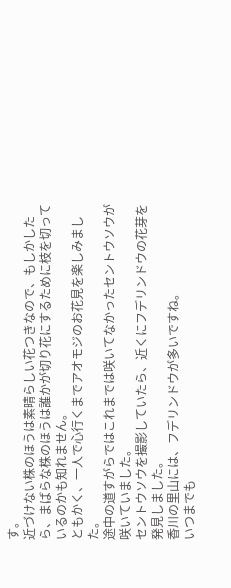す。
近づけない株のほうは素晴らしい花つきなので、もしかしたら、まばらな株のほうは誰かが切り花にするために枝を切っているのかも知れません。
ともかく、一人で心行くまでアオモジのお花見を楽しみました。
途中の道すがらではこれまでは咲いてなかったセントウソウが咲いていました。
セントウソウを撮影していたら、近くにフデリンドウの花芽を発見しました。
香川の里山には、フデリンドウが多いですね。
いつまでも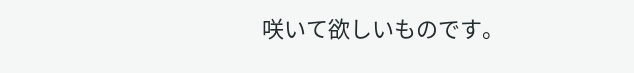咲いて欲しいものです。